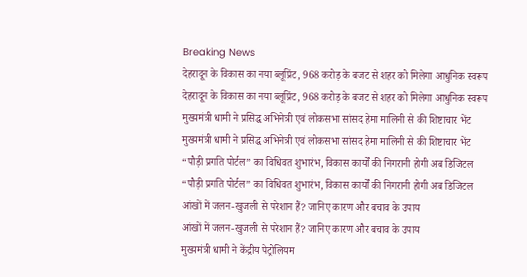Breaking News
देहरादून के विकास का नया ब्लूप्रिंट, 968 करोड़ के बजट से शहर को मिलेगा आधुनिक स्वरूप
देहरादून के विकास का नया ब्लूप्रिंट, 968 करोड़ के बजट से शहर को मिलेगा आधुनिक स्वरूप
मुख्यमंत्री धामी ने प्रसिद्ध अभिनेत्री एवं लोकसभा सांसद हेमा मालिनी से की शिष्टाचार भेंट
मुख्यमंत्री धामी ने प्रसिद्ध अभिनेत्री एवं लोकसभा सांसद हेमा मालिनी से की शिष्टाचार भेंट
“पौड़ी प्रगति पोर्टल” का विधिवत शुभारंभ, विकास कार्यों की निगरानी होगी अब डिजिटल
“पौड़ी प्रगति पोर्टल” का विधिवत शुभारंभ, विकास कार्यों की निगरानी होगी अब डिजिटल
आंखों में जलन-खुजली से परेशान हैं? जानिए कारण और बचाव के उपाय
आंखों में जलन-खुजली से परेशान हैं? जानिए कारण और बचाव के उपाय
मुख्यमंत्री धामी ने केंद्रीय पेट्रोलियम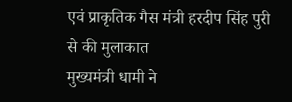एवं प्राकृतिक गैस मंत्री हरदीप सिंह पुरी से की मुलाकात
मुख्यमंत्री धामी ने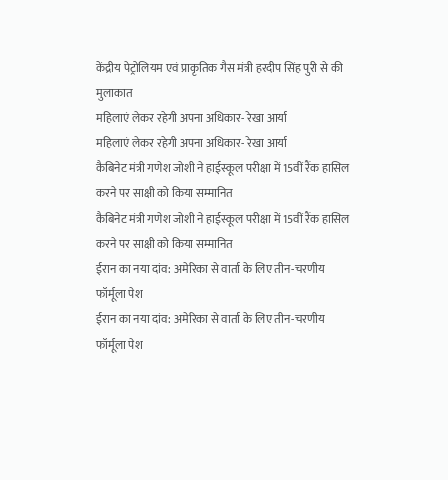केंद्रीय पेट्रोलियम एवं प्राकृतिक गैस मंत्री हरदीप सिंह पुरी से की मुलाकात
महिलाएं लेकर रहेगी अपना अधिकार- रेखा आर्या
महिलाएं लेकर रहेगी अपना अधिकार- रेखा आर्या
कैबिनेट मंत्री गणेश जोशी ने हाईस्कूल परीक्षा में 15वीं रैंक हासिल करने पर साक्षी को किया सम्मानित
कैबिनेट मंत्री गणेश जोशी ने हाईस्कूल परीक्षा में 15वीं रैंक हासिल करने पर साक्षी को किया सम्मानित
ईरान का नया दांव: अमेरिका से वार्ता के लिए तीन-चरणीय फॉर्मूला पेश
ईरान का नया दांव: अमेरिका से वार्ता के लिए तीन-चरणीय फॉर्मूला पेश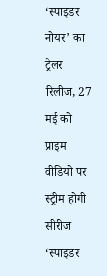‘स्पाइडर नोयर’ का ट्रेलर रिलीज, 27 मई को प्राइम वीडियो पर स्ट्रीम होगी सीरीज
‘स्पाइडर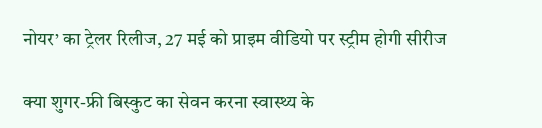नोयर’ का ट्रेलर रिलीज, 27 मई को प्राइम वीडियो पर स्ट्रीम होगी सीरीज

क्या शुगर-फ्री बिस्कुट का सेवन करना स्वास्थ्य के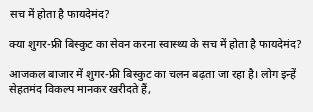सच में होता है फायदेमंद?

क्या शुगर-फ्री बिस्कुट का सेवन करना स्वास्थ्य के सच में होता है फायदेमंद?

आजकल बाजार में शुगर-फ्री बिस्कुट का चलन बढ़ता जा रहा है। लोग इन्हें सेहतमंद विकल्प मानकर खरीदते हैं,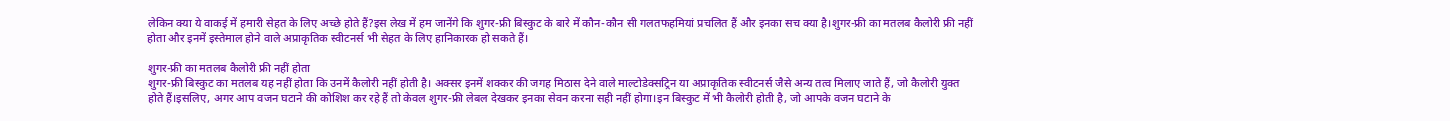लेकिन क्या ये वाकई में हमारी सेहत के लिए अच्छे होते हैं?इस लेख में हम जानेंगे कि शुगर-फ्री बिस्कुट के बारे में कौन-कौन सी गलतफहमियां प्रचलित हैं और इनका सच क्या है।शुगर-फ्री का मतलब कैलोरी फ्री नहीं होता और इनमें इस्तेमाल होने वाले अप्राकृतिक स्वीटनर्स भी सेहत के लिए हानिकारक हो सकते हैं।

शुगर-फ्री का मतलब कैलोरी फ्री नहीं होता
शुगर-फ्री बिस्कुट का मतलब यह नहीं होता कि उनमें कैलोरी नहीं होती है। अक्सर इनमें शक्कर की जगह मिठास देने वाले माल्टोडेक्सट्रिन या अप्राकृतिक स्वीटनर्स जैसे अन्य तत्व मिलाए जाते हैं, जो कैलोरी युक्त होते हैं।इसलिए, अगर आप वजन घटाने की कोशिश कर रहे हैं तो केवल शुगर-फ्री लेबल देखकर इनका सेवन करना सही नहीं होगा।इन बिस्कुट में भी कैलोरी होती है, जो आपके वजन घटाने के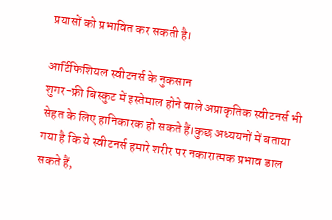प्रयासों को प्रभावित कर सकती है।

आर्टिफिशियल स्वीटनर्स के नुकसान
शुगर-फ्री बिस्कुट में इस्तेमाल होने वाले अप्राकृतिक स्वीटनर्स भी सेहत के लिए हानिकारक हो सकते हैं।कुछ अध्ययनों में बताया गया है कि ये स्वीटनर्स हमारे शरीर पर नकारात्मक प्रभाव डाल सकते हैं,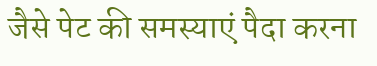जैसे पेट की समस्याएं पैदा करना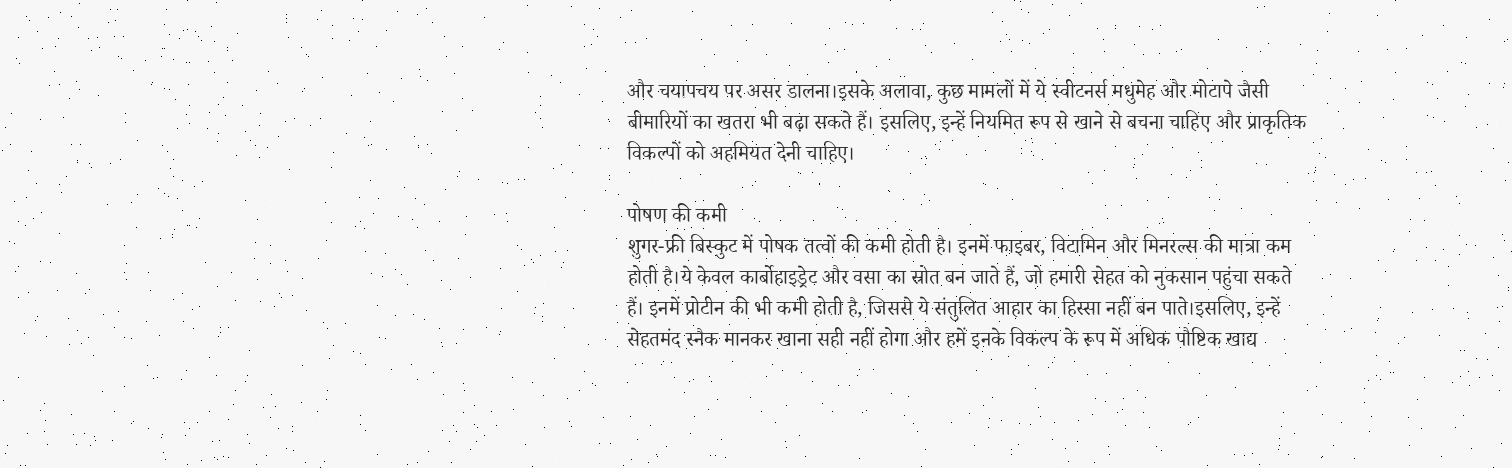और चयापचय पर असर डालना।इसके अलावा, कुछ मामलों में ये स्वीटनर्स मधुमेह और मोटापे जैसी बीमारियों का खतरा भी बढ़ा सकते हैं। इसलिए, इन्हें नियमित रूप से खाने से बचना चाहिए और प्राकृतिक विकल्पों को अहमियत देनी चाहिए।

पोषण की कमी
शुगर-फ्री बिस्कुट में पोषक तत्वों की कमी होती है। इनमें फाइबर, विटामिन और मिनरल्स की मात्रा कम होती है।ये केवल कार्बोहाइड्रेट और वसा का स्रोत बन जाते हैं, जो हमारी सेहत को नुकसान पहुंचा सकते हैं। इनमें प्रोटीन की भी कमी होती है, जिससे ये संतुलित आहार का हिस्सा नहीं बन पाते।इसलिए, इन्हें सेहतमंद स्नैक मानकर खाना सही नहीं होगा और हमें इनके विकल्प के रूप में अधिक पौष्टिक खाद्य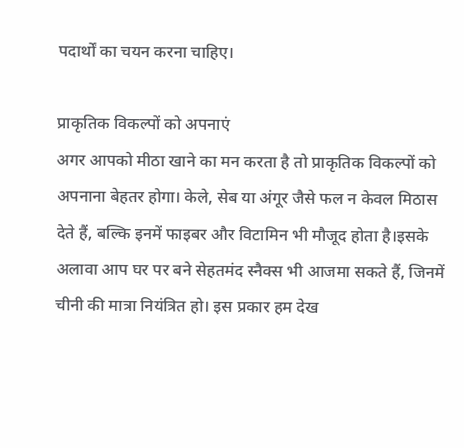पदार्थों का चयन करना चाहिए।

प्राकृतिक विकल्पों को अपनाएं
अगर आपको मीठा खाने का मन करता है तो प्राकृतिक विकल्पों को अपनाना बेहतर होगा। केले, सेब या अंगूर जैसे फल न केवल मिठास देते हैं, बल्कि इनमें फाइबर और विटामिन भी मौजूद होता है।इसके अलावा आप घर पर बने सेहतमंद स्नैक्स भी आजमा सकते हैं, जिनमें चीनी की मात्रा नियंत्रित हो। इस प्रकार हम देख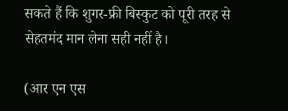सकते हैं कि शुगर-फ्री बिस्कुट को पूरी तरह से सेहतमंद मान लेना सही नहीं है।

(आर एन एस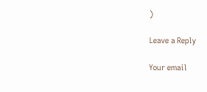)

Leave a Reply

Your email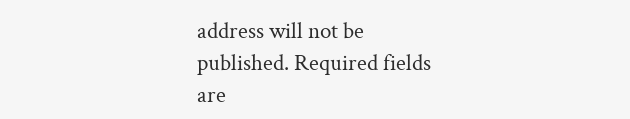address will not be published. Required fields are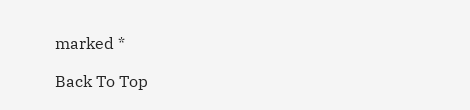marked *

Back To Top